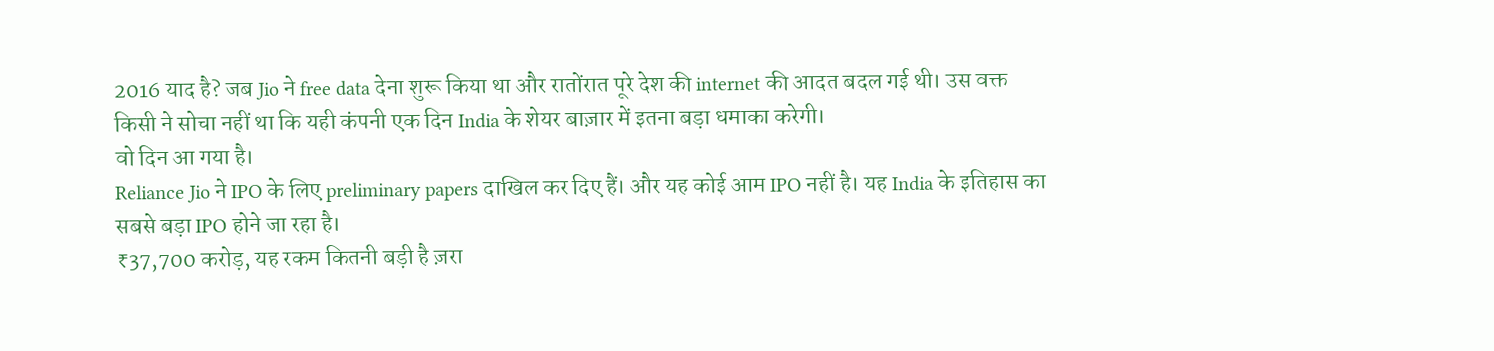2016 याद है? जब Jio ने free data देना शुरू किया था और रातोंरात पूरे देश की internet की आदत बदल गई थी। उस वक्त किसी ने सोचा नहीं था कि यही कंपनी एक दिन India के शेयर बाज़ार में इतना बड़ा धमाका करेगी।
वो दिन आ गया है।
Reliance Jio ने IPO के लिए preliminary papers दाखिल कर दिए हैं। और यह कोई आम IPO नहीं है। यह India के इतिहास का सबसे बड़ा IPO होने जा रहा है।
₹37,700 करोड़, यह रकम कितनी बड़ी है ज़रा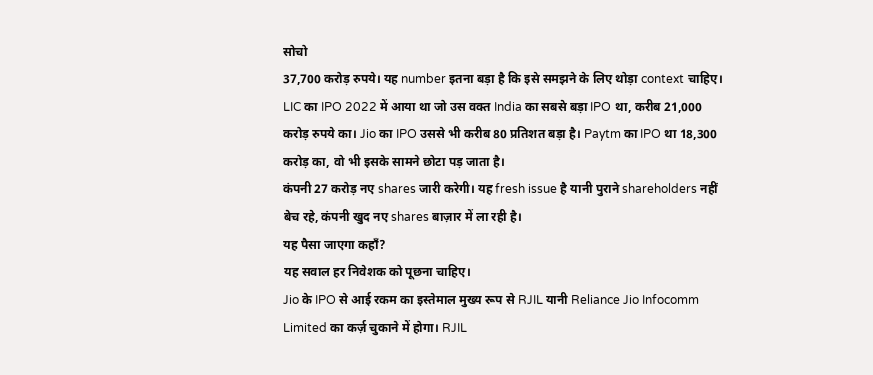सोचो
37,700 करोड़ रुपये। यह number इतना बड़ा है कि इसे समझने के लिए थोड़ा context चाहिए।
LIC का IPO 2022 में आया था जो उस वक्त India का सबसे बड़ा IPO था, करीब 21,000 करोड़ रुपये का। Jio का IPO उससे भी करीब 80 प्रतिशत बड़ा है। Paytm का IPO था 18,300 करोड़ का, वो भी इसके सामने छोटा पड़ जाता है।
कंपनी 27 करोड़ नए shares जारी करेगी। यह fresh issue है यानी पुराने shareholders नहीं बेच रहे, कंपनी खुद नए shares बाज़ार में ला रही है।
यह पैसा जाएगा कहाँ?
यह सवाल हर निवेशक को पूछना चाहिए।
Jio के IPO से आई रकम का इस्तेमाल मुख्य रूप से RJIL यानी Reliance Jio Infocomm Limited का कर्ज़ चुकाने में होगा। RJIL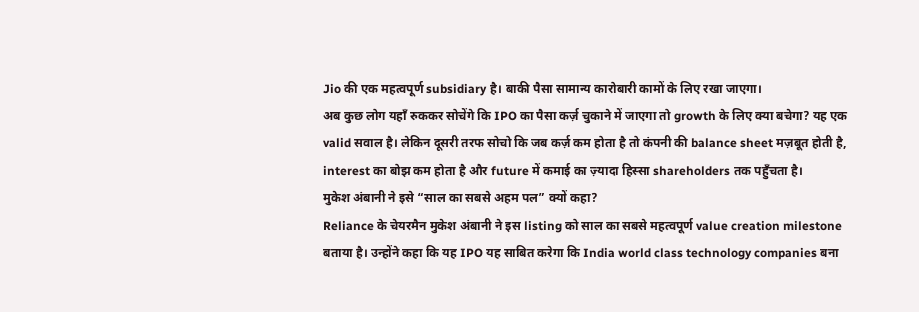Jio की एक महत्वपूर्ण subsidiary है। बाकी पैसा सामान्य कारोबारी कामों के लिए रखा जाएगा।
अब कुछ लोग यहाँ रुककर सोचेंगे कि IPO का पैसा कर्ज़ चुकाने में जाएगा तो growth के लिए क्या बचेगा? यह एक valid सवाल है। लेकिन दूसरी तरफ सोचो कि जब कर्ज़ कम होता है तो कंपनी की balance sheet मज़बूत होती है, interest का बोझ कम होता है और future में कमाई का ज़्यादा हिस्सा shareholders तक पहुँचता है।
मुकेश अंबानी ने इसे “साल का सबसे अहम पल” क्यों कहा?
Reliance के चेयरमैन मुकेश अंबानी ने इस listing को साल का सबसे महत्वपूर्ण value creation milestone बताया है। उन्होंने कहा कि यह IPO यह साबित करेगा कि India world class technology companies बना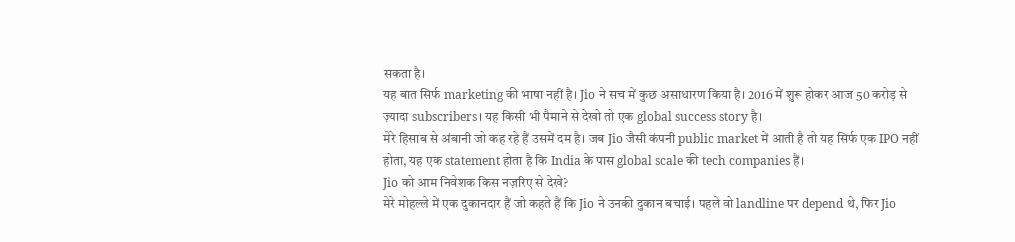सकता है।
यह बात सिर्फ marketing की भाषा नहीं है। Jio ने सच में कुछ असाधारण किया है। 2016 में शुरू होकर आज 50 करोड़ से ज़्यादा subscribers। यह किसी भी पैमाने से देखो तो एक global success story है।
मेरे हिसाब से अंबानी जो कह रहे हैं उसमें दम है। जब Jio जैसी कंपनी public market में आती है तो यह सिर्फ एक IPO नहीं होता, यह एक statement होता है कि India के पास global scale की tech companies हैं।
Jio को आम निवेशक किस नज़रिए से देखे?
मेरे मोहल्ले में एक दुकानदार हैं जो कहते हैं कि Jio ने उनकी दुकान बचाई। पहले वो landline पर depend थे, फिर Jio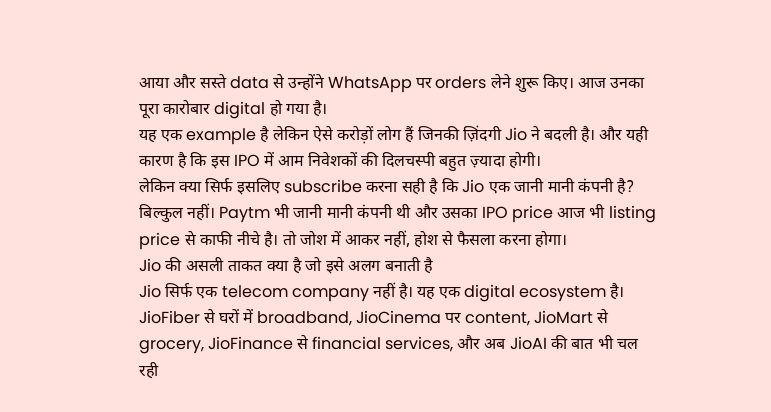आया और सस्ते data से उन्होंने WhatsApp पर orders लेने शुरू किए। आज उनका पूरा कारोबार digital हो गया है।
यह एक example है लेकिन ऐसे करोड़ों लोग हैं जिनकी ज़िंदगी Jio ने बदली है। और यही कारण है कि इस IPO में आम निवेशकों की दिलचस्पी बहुत ज़्यादा होगी।
लेकिन क्या सिर्फ इसलिए subscribe करना सही है कि Jio एक जानी मानी कंपनी है?
बिल्कुल नहीं। Paytm भी जानी मानी कंपनी थी और उसका IPO price आज भी listing price से काफी नीचे है। तो जोश में आकर नहीं, होश से फैसला करना होगा।
Jio की असली ताकत क्या है जो इसे अलग बनाती है
Jio सिर्फ एक telecom company नहीं है। यह एक digital ecosystem है।
JioFiber से घरों में broadband, JioCinema पर content, JioMart से grocery, JioFinance से financial services, और अब JioAI की बात भी चल रही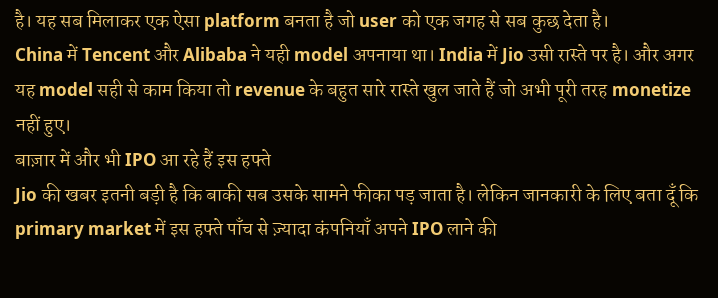है। यह सब मिलाकर एक ऐसा platform बनता है जो user को एक जगह से सब कुछ देता है।
China में Tencent और Alibaba ने यही model अपनाया था। India में Jio उसी रास्ते पर है। और अगर यह model सही से काम किया तो revenue के बहुत सारे रास्ते खुल जाते हैं जो अभी पूरी तरह monetize नहीं हुए।
बाज़ार में और भी IPO आ रहे हैं इस हफ्ते
Jio की खबर इतनी बड़ी है कि बाकी सब उसके सामने फीका पड़ जाता है। लेकिन जानकारी के लिए बता दूँ कि primary market में इस हफ्ते पाँच से ज़्यादा कंपनियाँ अपने IPO लाने की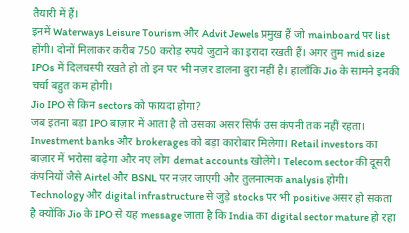तैयारी में हैं।
इनमें Waterways Leisure Tourism और Advit Jewels प्रमुख हैं जो mainboard पर list होंगी। दोनों मिलाकर करीब 750 करोड़ रुपये जुटाने का इरादा रखती हैं। अगर तुम mid size IPOs में दिलचस्पी रखते हो तो इन पर भी नज़र डालना बुरा नहीं है। हालाँकि Jio के सामने इनकी चर्चा बहुत कम होगी।
Jio IPO से किन sectors को फायदा होगा?
जब इतना बड़ा IPO बाज़ार में आता है तो उसका असर सिर्फ उस कंपनी तक नहीं रहता।
Investment banks और brokerages को बड़ा कारोबार मिलेगा। Retail investors का बाज़ार में भरोसा बढ़ेगा और नए लोग demat accounts खोलेंगे। Telecom sector की दूसरी कंपनियों जैसे Airtel और BSNL पर नज़र जाएगी और तुलनात्मक analysis होगी।
Technology और digital infrastructure से जुड़े stocks पर भी positive असर हो सकता है क्योंकि Jio के IPO से यह message जाता है कि India का digital sector mature हो रहा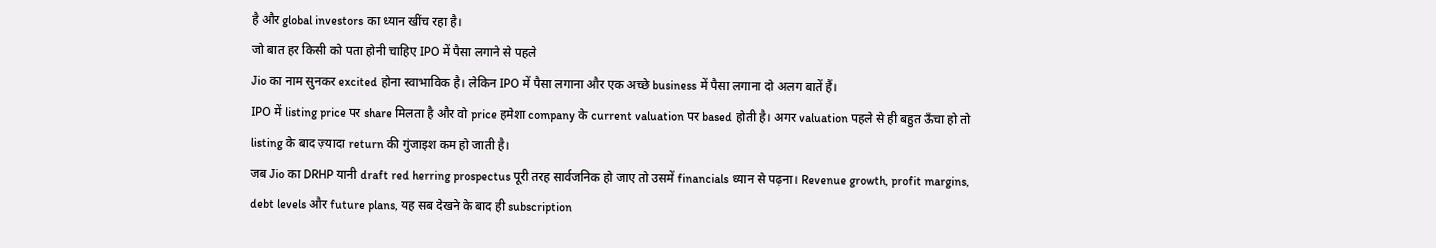है और global investors का ध्यान खींच रहा है।
जो बात हर किसी को पता होनी चाहिए IPO में पैसा लगाने से पहले
Jio का नाम सुनकर excited होना स्वाभाविक है। लेकिन IPO में पैसा लगाना और एक अच्छे business में पैसा लगाना दो अलग बातें हैं।
IPO में listing price पर share मिलता है और वो price हमेशा company के current valuation पर based होती है। अगर valuation पहले से ही बहुत ऊँचा हो तो listing के बाद ज़्यादा return की गुंजाइश कम हो जाती है।
जब Jio का DRHP यानी draft red herring prospectus पूरी तरह सार्वजनिक हो जाए तो उसमें financials ध्यान से पढ़ना। Revenue growth, profit margins, debt levels और future plans, यह सब देखने के बाद ही subscription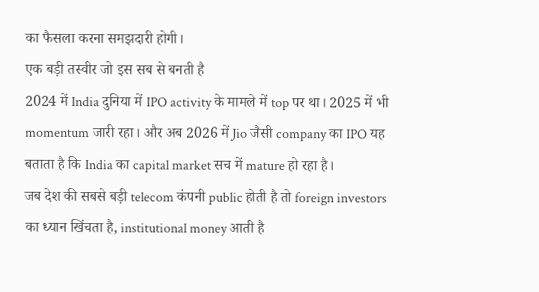का फैसला करना समझदारी होगी।
एक बड़ी तस्वीर जो इस सब से बनती है
2024 में India दुनिया में IPO activity के मामले में top पर था। 2025 में भी momentum जारी रहा। और अब 2026 में Jio जैसी company का IPO यह बताता है कि India का capital market सच में mature हो रहा है।
जब देश की सबसे बड़ी telecom कंपनी public होती है तो foreign investors का ध्यान खिंचता है, institutional money आती है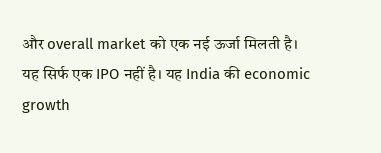और overall market को एक नई ऊर्जा मिलती है।
यह सिर्फ एक IPO नहीं है। यह India की economic growth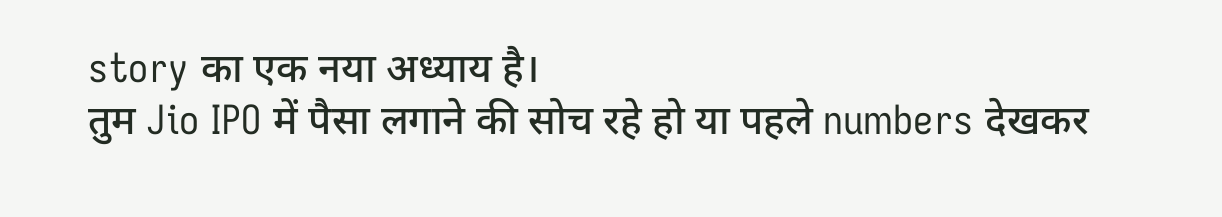story का एक नया अध्याय है।
तुम Jio IPO में पैसा लगाने की सोच रहे हो या पहले numbers देखकर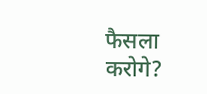फैसला करोगे?